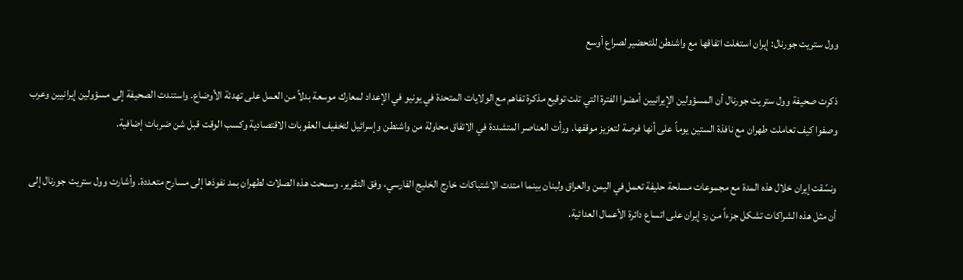وول ستريت جورنال: إيران استغلت اتفاقها مع واشنطن للتحضير لصراع أوسع

ذكرت صحيفة وول ستريت جورنال أن المسؤولين الإيرانيين أمضوا الفترة التي تلت توقيع مذكرة تفاهم مع الولايات المتحدة في يونيو في الإعداد لمعارك موسعة بدلاً من العمل على تهدئة الأوضاع. واستندت الصحيفة إلى مسؤولين إيرانيين وعرب وصفوا كيف تعاملت طهران مع نافذة الستين يوماً على أنها فرصة لتعزيز موقفها. ورأت العناصر المتشددة في الاتفاق محاولة من واشنطن وإسرائيل لتخفيف العقوبات الاقتصادية وكسب الوقت قبل شن ضربات إضافية.

ونسّقت إيران خلال هذه المدة مع مجموعات مسلحة حليفة تعمل في اليمن والعراق ولبنان بينما امتدت الاشتباكات خارج الخليج الفارسي، وفق التقرير. وسمحت هذه الصلات لطهران بمد نفوذها إلى مسارح متعددة. وأشارت وول ستريت جورنال إلى أن مثل هذه الشراكات تشكل جزءاً من رد إيران على اتساع دائرة الأعمال العدائية.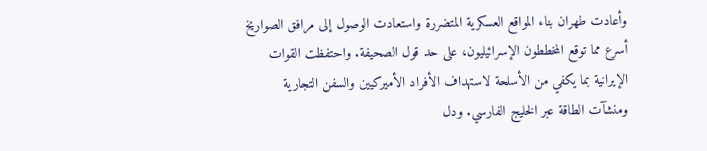وأعادت طهران بناء المواقع العسكرية المتضررة واستعادت الوصول إلى مرافق الصواريخ أسرع مما توقع المخططون الإسرائيليون، على حد قول الصحيفة. واحتفظت القوات الإيرانية بما يكفي من الأسلحة لاستهداف الأفراد الأميركيين والسفن التجارية ومنشآت الطاقة عبر الخليج الفارسي. ودل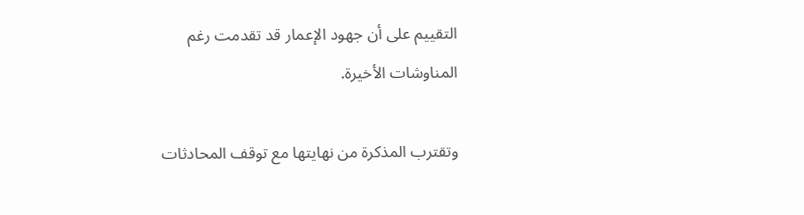التقييم على أن جهود الإعمار قد تقدمت رغم المناوشات الأخيرة.

وتقترب المذكرة من نهايتها مع توقف المحادثات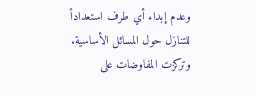وعدم إبداء أي طرف استعداداً للتنازل حول المسائل الأساسية. وتركزت المفاوضات على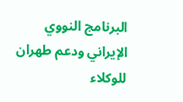البرنامج النووي الإيراني ودعم طهران للوكلاء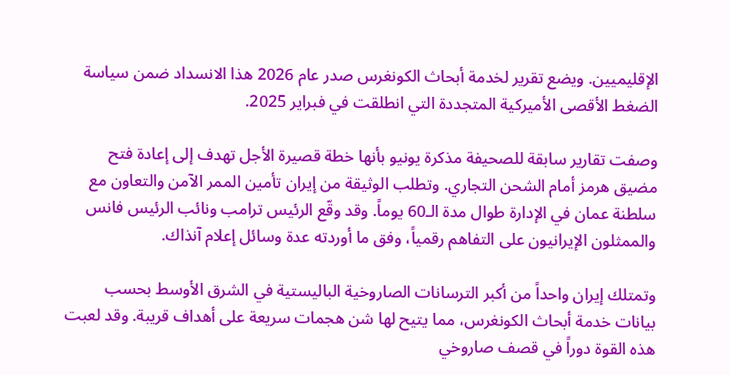الإقليميين. ويضع تقرير لخدمة أبحاث الكونغرس صدر عام 2026 هذا الانسداد ضمن سياسة الضغط الأقصى الأميركية المتجددة التي انطلقت في فبراير 2025.

وصفت تقارير سابقة للصحيفة مذكرة يونيو بأنها خطة قصيرة الأجل تهدف إلى إعادة فتح مضيق هرمز أمام الشحن التجاري. وتطلب الوثيقة من إيران تأمين الممر الآمن والتعاون مع سلطنة عمان في الإدارة طوال مدة الـ60 يوماً. وقد وقّع الرئيس ترامب ونائب الرئيس فانس والممثلون الإيرانيون على التفاهم رقمياً، وفق ما أوردته عدة وسائل إعلام آنذاك.

وتمتلك إيران واحداً من أكبر الترسانات الصاروخية الباليستية في الشرق الأوسط بحسب بيانات خدمة أبحاث الكونغرس، مما يتيح لها شن هجمات سريعة على أهداف قريبة. وقد لعبت هذه القوة دوراً في قصف صاروخي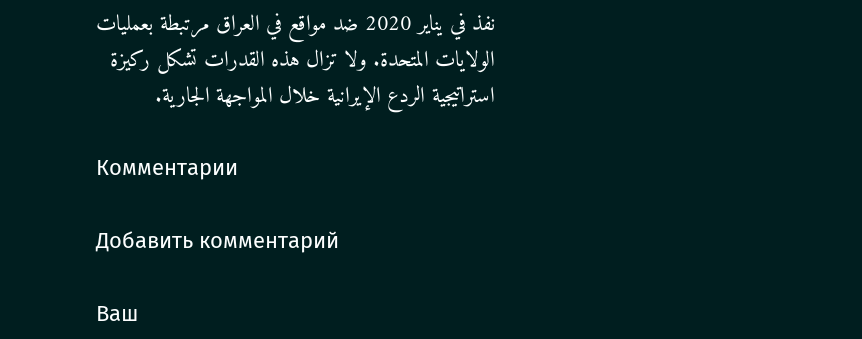نفذ في يناير 2020 ضد مواقع في العراق مرتبطة بعمليات الولايات المتحدة. ولا تزال هذه القدرات تشكل ركيزة استراتيجية الردع الإيرانية خلال المواجهة الجارية.

Комментарии

Добавить комментарий

Ваш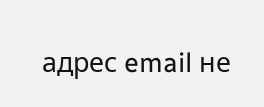адрес email не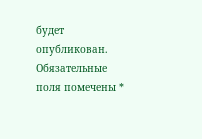будет опубликован. Обязательные поля помечены *